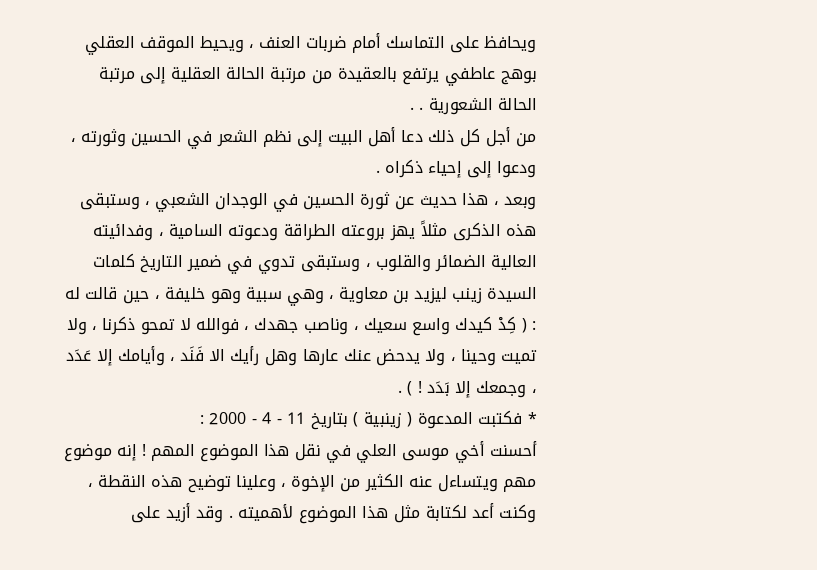ويحافظ على التماسك أمام ضربات العنف ، ويحيط الموقف العقلي بوهج عاطفي يرتفع بالعقيدة من مرتبة الحالة العقلية إلى مرتبة الحالة الشعورية . .
من أجل كل ذلك دعا أهل البيت إلى نظم الشعر في الحسين وثورته ، ودعوا إلى إحياء ذكراه .
وبعد ، هذا حديث عن ثورة الحسين في الوجدان الشعبي ، وستبقى هذه الذكرى مثلاً يهز بروعته الطراقة ودعوته السامية ، وفدائيته العالية الضمائر والقلوب ، وستبقى تدوي في ضمير التاريخ كلمات السيدة زينب ليزيد بن معاوية ، وهي سبية وهو خليفة ، حين قالت له : ( كِدْ كيدك واسع سعيك ، وناصب جهدك ، فوالله لا تمحو ذكرنا ، ولا تميت وحينا ، ولا يدحض عنك عارها وهل رأيك الا فَنَد ، وأيامك إلا عَدَد ، وجمعك إلا بَدَد ! ) .
* فكتبت المدعوة ( زينبية ) بتاريخ 11 - 4 - 2000 :
أحسنت أخي موسى العلي في نقل هذا الموضوع المهم ! إنه موضوع مهم ويتساءل عنه الكثير من الإخوة ، وعلينا توضيح هذه النقطة ، وكنت أعد لكتابة مثل هذا الموضوع لأهميته . وقد أزيد على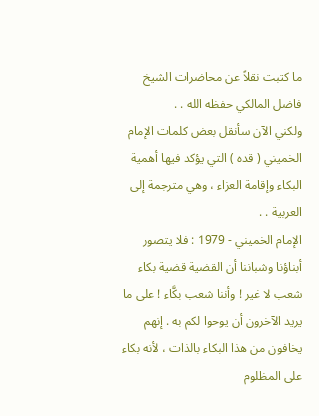ما كتبت نقلاً عن محاضرات الشيخ فاضل المالكي حفظه الله . .
ولكني الآن سأنقل بعض كلمات الإمام الخميني ( قده ) التي يؤكد فيها أهمية البكاء وإقامة العزاء ، وهي مترجمة إلى العربية . .
الإمام الخميني - 1979 : فلا يتصور أبناؤنا وشباننا أن القضية قضية بكاء شعب لا غير ! وأننا شعب بكَّاء ! على ما يريد الآخرون أن يوحوا لكم به . إنهم يخافون من هذا البكاء بالذات ، لأنه بكاء على المظلوم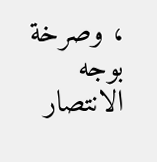، وصرخة بوجه
الانتصار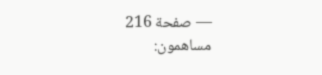— صفحة 216
مساهمون: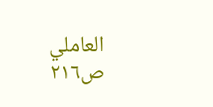العاملي
ص٢١٦